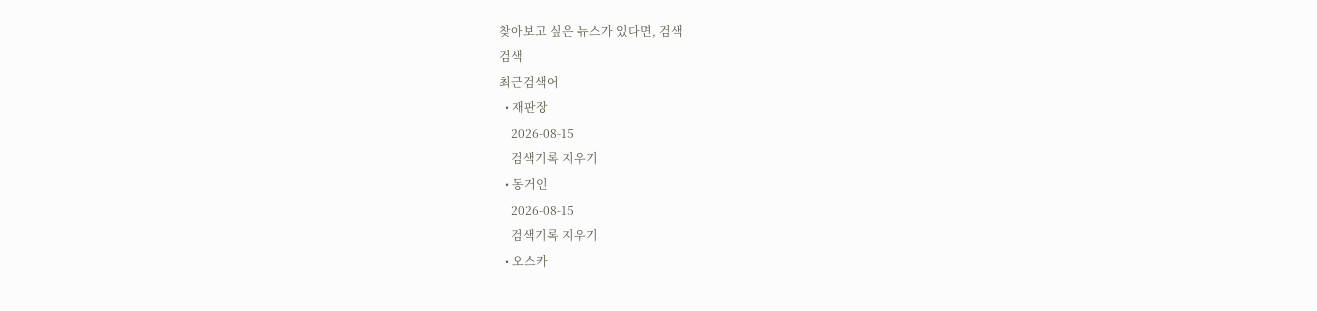찾아보고 싶은 뉴스가 있다면, 검색
검색
최근검색어
  • 재판장
    2026-08-15
    검색기록 지우기
  • 동거인
    2026-08-15
    검색기록 지우기
  • 오스카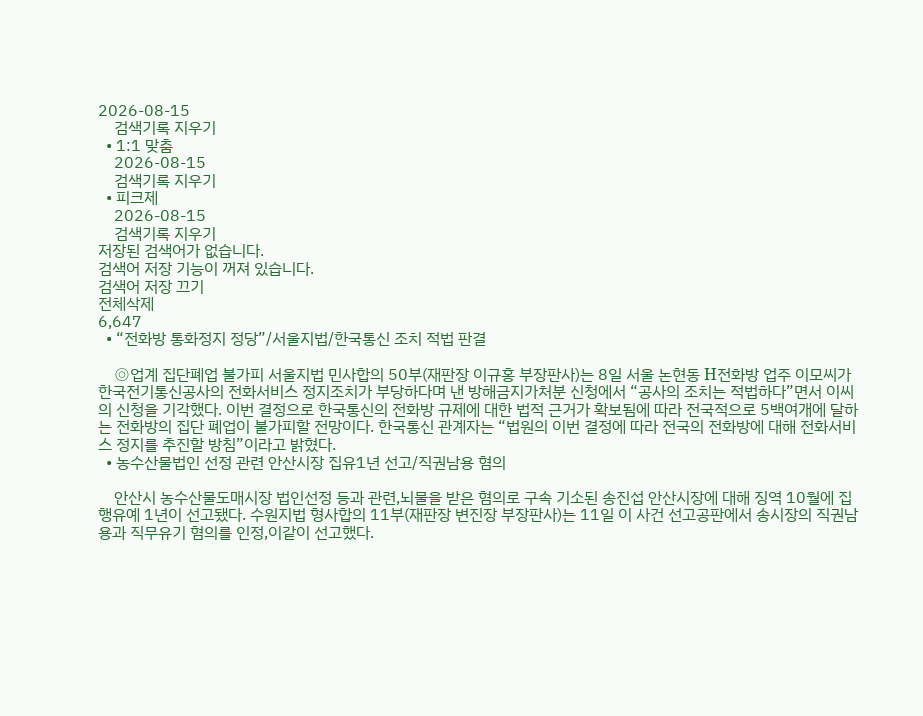2026-08-15
    검색기록 지우기
  • 1:1 맞춤
    2026-08-15
    검색기록 지우기
  • 피크제
    2026-08-15
    검색기록 지우기
저장된 검색어가 없습니다.
검색어 저장 기능이 꺼져 있습니다.
검색어 저장 끄기
전체삭제
6,647
  • “전화방 통화정지 정당”/서울지법/한국통신 조치 적법 판결

    ◎업계 집단폐업 불가피 서울지법 민사합의 50부(재판장 이규홍 부장판사)는 8일 서울 논현동 H전화방 업주 이모씨가 한국전기통신공사의 전화서비스 정지조치가 부당하다며 낸 방해금지가처분 신청에서 “공사의 조치는 적법하다”면서 이씨의 신청을 기각했다. 이번 결정으로 한국통신의 전화방 규제에 대한 법적 근거가 확보됨에 따라 전국적으로 5백여개에 달하는 전화방의 집단 폐업이 불가피할 전망이다. 한국통신 관계자는 “법원의 이번 결정에 따라 전국의 전화방에 대해 전화서비스 정지를 추진할 방침”이라고 밝혔다.
  • 농수산물법인 선정 관련 안산시장 집유1년 선고/직권남용 혐의

    안산시 농수산물도매시장 법인선정 등과 관련,뇌물을 받은 혐의로 구속 기소된 송진섭 안산시장에 대해 징역 10월에 집행유예 1년이 선고됐다. 수원지법 형사합의 11부(재판장 변진장 부장판사)는 11일 이 사건 선고공판에서 송시장의 직권남용과 직무유기 혐의를 인정,이같이 선고했다.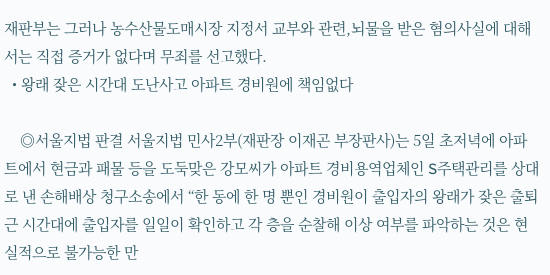재판부는 그러나 농수산물도매시장 지정서 교부와 관련,뇌물을 받은 혐의사실에 대해서는 직접 증거가 없다며 무죄를 선고했다.
  • 왕래 잦은 시간대 도난사고 아파트 경비원에 책임없다

    ◎서울지법 판결 서울지법 민사2부(재판장 이재곤 부장판사)는 5일 초저녁에 아파트에서 현금과 패물 등을 도둑맞은 강모씨가 아파트 경비용역업체인 S주택관리를 상대로 낸 손해배상 청구소송에서 “한 동에 한 명 뿐인 경비원이 출입자의 왕래가 잦은 출퇴근 시간대에 출입자를 일일이 확인하고 각 층을 순찰해 이상 여부를 파악하는 것은 현실적으로 불가능한 만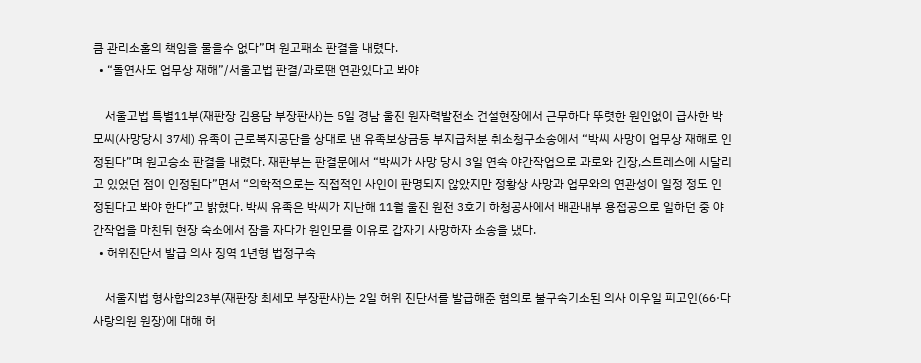큼 관리소홀의 책임을 물을수 없다”며 원고패소 판결을 내렸다.
  • “돌연사도 업무상 재해”/서울고법 판결/과로땐 연관있다고 봐야

    서울고법 특별11부(재판장 김용담 부장판사)는 5일 경남 울진 원자력발전소 건설현장에서 근무하다 뚜렷한 원인없이 급사한 박모씨(사망당시 37세) 유족이 근로복지공단을 상대로 낸 유족보상금등 부지급처분 취소청구소송에서 “박씨 사망이 업무상 재해로 인정된다”며 원고승소 판결을 내렸다. 재판부는 판결문에서 “박씨가 사망 당시 3일 연속 야간작업으로 과로와 긴장,스트레스에 시달리고 있었던 점이 인정된다”면서 “의학적으로는 직접적인 사인이 판명되지 않았지만 정황상 사망과 업무와의 연관성이 일정 정도 인정된다고 봐야 한다”고 밝혔다. 박씨 유족은 박씨가 지난해 11월 울진 원전 3호기 하청공사에서 배관내부 용접공으로 일하던 중 야간작업을 마친뒤 현장 숙소에서 잠을 자다가 원인모를 이유로 갑자기 사망하자 소송을 냈다.
  • 허위진단서 발급 의사 징역 1년형 법정구속

    서울지법 형사합의23부(재판장 최세모 부장판사)는 2일 허위 진단서를 발급해준 혐의로 불구속기소된 의사 이우일 피고인(66·다사랑의원 원장)에 대해 허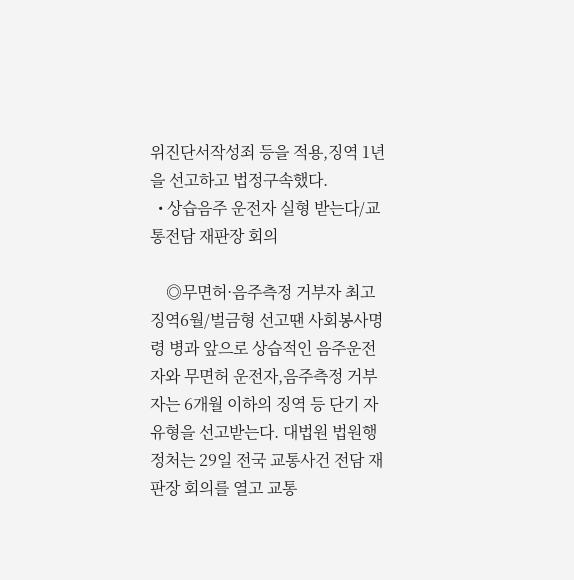위진단서작성죄 등을 적용,징역 1년을 선고하고 법정구속했다.
  • 상습음주 운전자 실형 받는다/교통전담 재판장 회의

    ◎무면허·음주측정 거부자 최고 징역6월/벌금형 선고땐 사회봉사명령 병과 앞으로 상습적인 음주운전자와 무면허 운전자,음주측정 거부자는 6개월 이하의 징역 등 단기 자유형을 선고받는다. 대법원 법원행정처는 29일 전국 교통사건 전담 재판장 회의를 열고 교통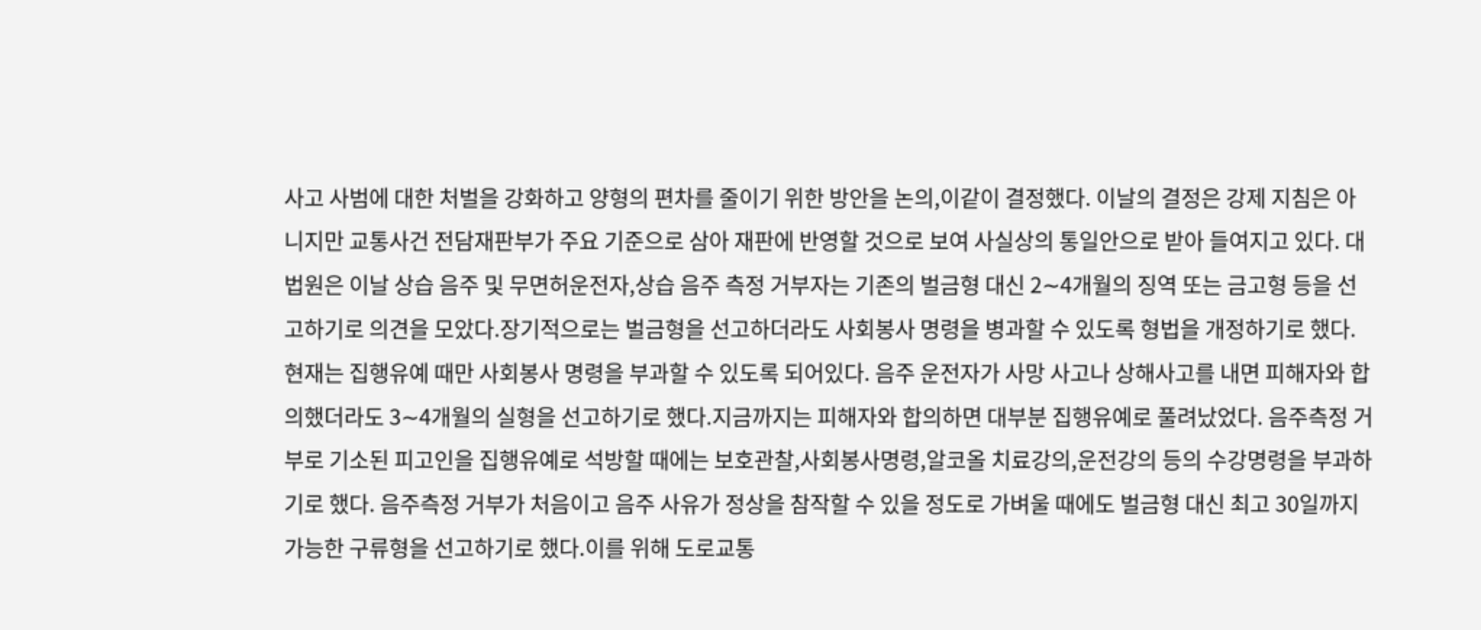사고 사범에 대한 처벌을 강화하고 양형의 편차를 줄이기 위한 방안을 논의,이같이 결정했다. 이날의 결정은 강제 지침은 아니지만 교통사건 전담재판부가 주요 기준으로 삼아 재판에 반영할 것으로 보여 사실상의 통일안으로 받아 들여지고 있다. 대법원은 이날 상습 음주 및 무면허운전자,상습 음주 측정 거부자는 기존의 벌금형 대신 2∼4개월의 징역 또는 금고형 등을 선고하기로 의견을 모았다.장기적으로는 벌금형을 선고하더라도 사회봉사 명령을 병과할 수 있도록 형법을 개정하기로 했다.현재는 집행유예 때만 사회봉사 명령을 부과할 수 있도록 되어있다. 음주 운전자가 사망 사고나 상해사고를 내면 피해자와 합의했더라도 3∼4개월의 실형을 선고하기로 했다.지금까지는 피해자와 합의하면 대부분 집행유예로 풀려났었다. 음주측정 거부로 기소된 피고인을 집행유예로 석방할 때에는 보호관찰,사회봉사명령,알코올 치료강의,운전강의 등의 수강명령을 부과하기로 했다. 음주측정 거부가 처음이고 음주 사유가 정상을 참작할 수 있을 정도로 가벼울 때에도 벌금형 대신 최고 30일까지 가능한 구류형을 선고하기로 했다.이를 위해 도로교통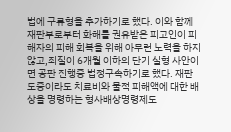법에 구류형을 추가하기로 했다. 이와 함께 재판부로부터 화해를 권유받은 피고인이 피해자의 피해 회복을 위해 아무런 노력을 하지 않고,죄질이 6개월 이하의 단기 실형 사안이면 공판 진행중 법정구속하기로 했다. 재판 도중이라도 치료비와 물적 피해액에 대한 배상을 명령하는 형사배상명령제도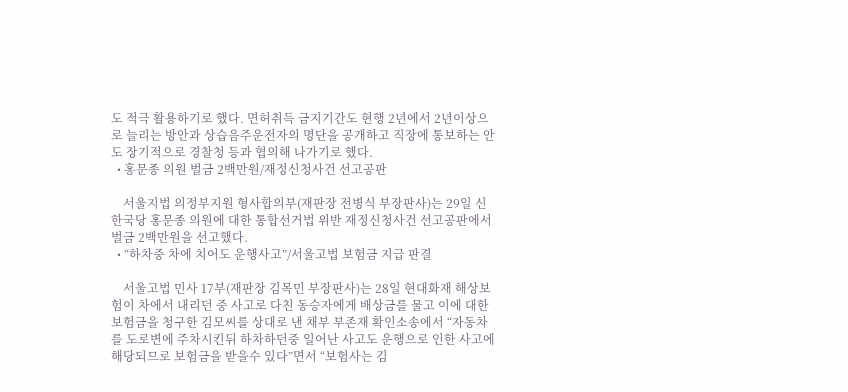도 적극 활용하기로 했다. 면허취득 금지기간도 현행 2년에서 2년이상으로 늘리는 방안과 상습음주운전자의 명단을 공개하고 직장에 통보하는 안도 장기적으로 경찰청 등과 협의해 나가기로 했다.
  • 홍문종 의원 벌금 2백만원/재정신청사건 선고공판

    서울지법 의정부지원 형사합의부(재판장 전병식 부장판사)는 29일 신한국당 홍문종 의원에 대한 통합선거법 위반 재정신청사건 선고공판에서 벌금 2백만원을 선고했다.
  • “하차중 차에 치어도 운행사고”/서울고법 보험금 지급 판결

    서울고법 민사 17부(재판장 김목민 부장판사)는 28일 현대화재 해상보험이 차에서 내리던 중 사고로 다친 동승자에게 배상금를 물고 이에 대한 보험금을 청구한 김모씨를 상대로 낸 채부 부존재 확인소송에서 “자동차를 도로변에 주차시킨뒤 하차하던중 일어난 사고도 운행으로 인한 사고에 해당되므로 보험금을 받을수 있다”면서 “보험사는 김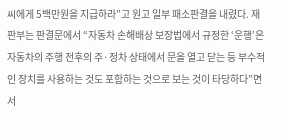씨에게 5백만원을 지급하라”고 원고 일부 패소판결을 내렸다. 재판부는 판결문에서 “자동차 손해배상 보장법에서 규정한 ‘운행’은 자동차의 주행 전후의 주·정차 상태에서 문을 열고 닫는 등 부수적인 장치를 사용하는 것도 포함하는 것으로 보는 것이 타당하다”면서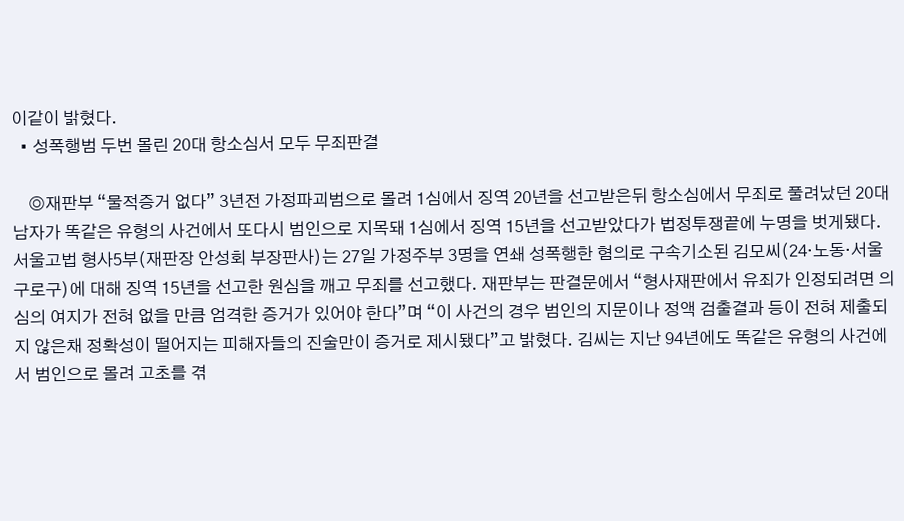이같이 밝혔다.
  • 성폭행범 두번 몰린 20대 항소심서 모두 무죄판결

    ◎재판부 “물적증거 없다” 3년전 가정파괴범으로 몰려 1심에서 징역 20년을 선고받은뒤 항소심에서 무죄로 풀려났던 20대 남자가 똑같은 유형의 사건에서 또다시 범인으로 지목돼 1심에서 징역 15년을 선고받았다가 법정투쟁끝에 누명을 벗게됐다. 서울고법 형사5부(재판장 안성회 부장판사)는 27일 가정주부 3명을 연쇄 성폭행한 혐의로 구속기소된 김모씨(24·노동·서울 구로구)에 대해 징역 15년을 선고한 원심을 깨고 무죄를 선고했다. 재판부는 판결문에서 “형사재판에서 유죄가 인정되려면 의심의 여지가 전혀 없을 만큼 엄격한 증거가 있어야 한다”며 “이 사건의 경우 범인의 지문이나 정액 검출결과 등이 전혀 제출되지 않은채 정확성이 떨어지는 피해자들의 진술만이 증거로 제시됐다”고 밝혔다. 김씨는 지난 94년에도 똑같은 유형의 사건에서 범인으로 몰려 고초를 겪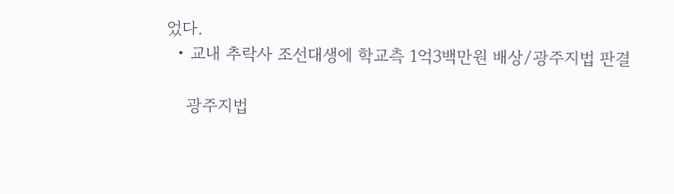었다.
  • 교내 추락사 조선대생에 학교측 1억3백만원 배상/광주지법 판결

    광주지법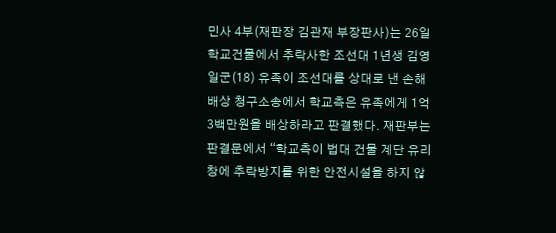민사 4부(재판장 김관재 부장판사)는 26일 학교건물에서 추락사한 조선대 1년생 김영일군(18) 유족이 조선대를 상대로 낸 손해배상 청구소송에서 학교측은 유족에게 1억3백만원을 배상하라고 판결했다. 재판부는 판결문에서 “학교측이 법대 건물 계단 유리창에 추락방지를 위한 안전시설을 하지 않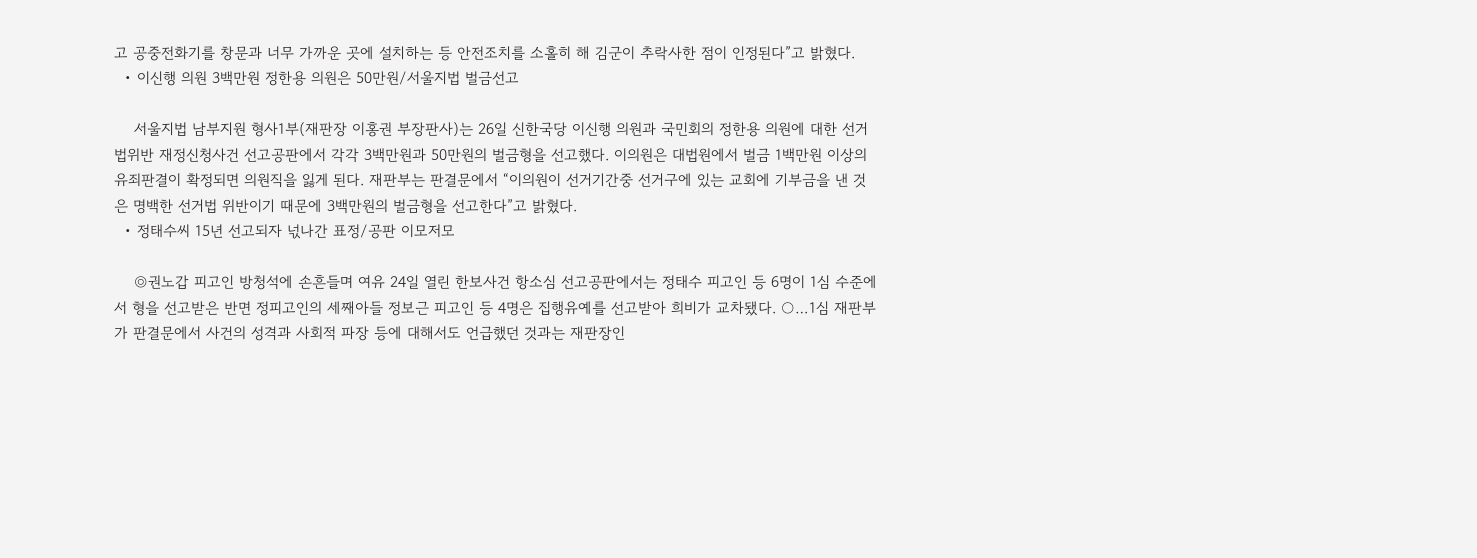고 공중전화기를 창문과 너무 가까운 곳에 설치하는 등 안전조치를 소홀히 해 김군이 추락사한 점이 인정된다”고 밝혔다.
  • 이신행 의원 3백만원 정한용 의원은 50만원/서울지법 벌금선고

    서울지법 남부지원 형사1부(재판장 이홍권 부장판사)는 26일 신한국당 이신행 의원과 국민회의 정한용 의원에 대한 선거법위반 재정신청사건 선고공판에서 각각 3백만원과 50만원의 벌금형을 선고했다. 이의원은 대법원에서 벌금 1백만원 이상의 유죄판결이 확정되면 의원직을 잃게 된다. 재판부는 판결문에서 “이의원이 선거기간중 선거구에 있는 교회에 기부금을 낸 것은 명백한 선거법 위반이기 때문에 3백만원의 벌금형을 선고한다”고 밝혔다.
  • 정태수씨 15년 선고되자 넋나간 표정/공판 이모저모

    ◎권노갑 피고인 방청석에 손흔들며 여유 24일 열린 한보사건 항소심 선고공판에서는 정태수 피고인 등 6명이 1심 수준에서 형을 선고받은 반면 정피고인의 세째아들 정보근 피고인 등 4명은 집행유예를 선고받아 희비가 교차됐다. ○…1심 재판부가 판결문에서 사건의 성격과 사회적 파장 등에 대해서도 언급했던 것과는 재판장인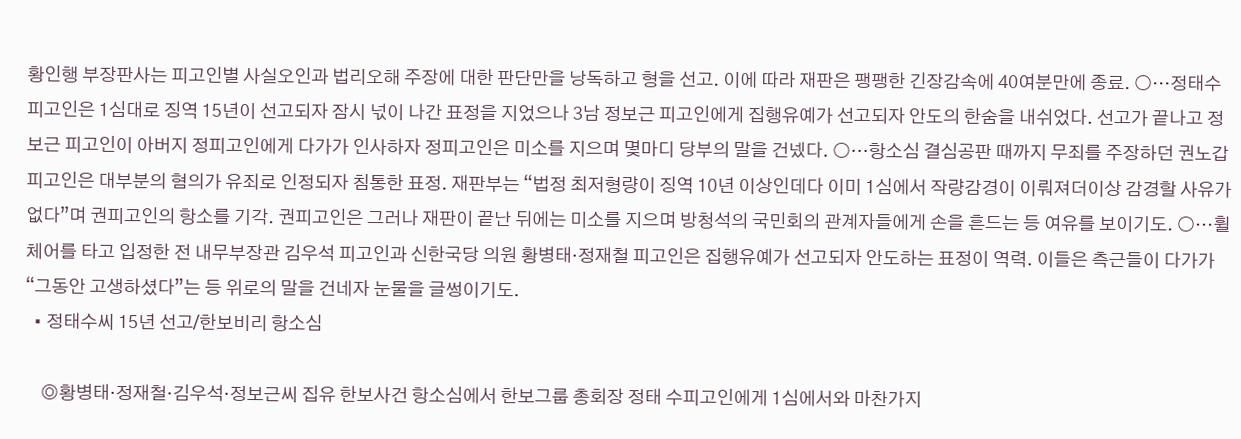황인행 부장판사는 피고인별 사실오인과 법리오해 주장에 대한 판단만을 낭독하고 형을 선고. 이에 따라 재판은 팽팽한 긴장감속에 40여분만에 종료. ○…정태수 피고인은 1심대로 징역 15년이 선고되자 잠시 넋이 나간 표정을 지었으나 3남 정보근 피고인에게 집행유예가 선고되자 안도의 한숨을 내쉬었다. 선고가 끝나고 정보근 피고인이 아버지 정피고인에게 다가가 인사하자 정피고인은 미소를 지으며 몇마디 당부의 말을 건넸다. ○…항소심 결심공판 때까지 무죄를 주장하던 권노갑 피고인은 대부분의 혐의가 유죄로 인정되자 침통한 표정. 재판부는 “법정 최저형량이 징역 10년 이상인데다 이미 1심에서 작량감경이 이뤄져더이상 감경할 사유가 없다”며 권피고인의 항소를 기각. 권피고인은 그러나 재판이 끝난 뒤에는 미소를 지으며 방청석의 국민회의 관계자들에게 손을 흔드는 등 여유를 보이기도. ○…휠체어를 타고 입정한 전 내무부장관 김우석 피고인과 신한국당 의원 황병태·정재철 피고인은 집행유예가 선고되자 안도하는 표정이 역력. 이들은 측근들이 다가가 “그동안 고생하셨다”는 등 위로의 말을 건네자 눈물을 글썽이기도.
  • 정태수씨 15년 선고/한보비리 항소심

    ◎황병태·정재철·김우석·정보근씨 집유 한보사건 항소심에서 한보그룹 총회장 정태 수피고인에게 1심에서와 마찬가지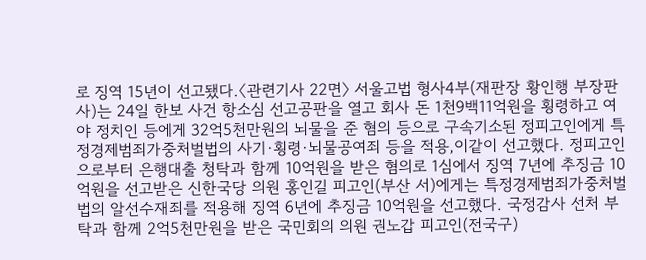로 징역 15년이 선고됐다.〈관련기사 22면〉 서울고법 형사4부(재판장 황인행 부장판사)는 24일 한보 사건 항소심 선고공판을 열고 회사 돈 1천9백11억원을 횡령하고 여야 정치인 등에게 32억5천만원의 뇌물을 준 혐의 등으로 구속기소된 정피고인에게 특정경제범죄가중처벌법의 사기·횡령·뇌물공여죄 등을 적용,이같이 선고했다. 정피고인으로부터 은행대출 청탁과 함께 10억원을 받은 혐의로 1심에서 징역 7년에 추징금 10억원을 선고받은 신한국당 의원 홍인길 피고인(부산 서)에게는 특정경제범죄가중처벌법의 알선수재죄를 적용해 징역 6년에 추징금 10억원을 선고했다. 국정감사 선처 부탁과 함께 2억5천만원을 받은 국민회의 의원 권노갑 피고인(전국구)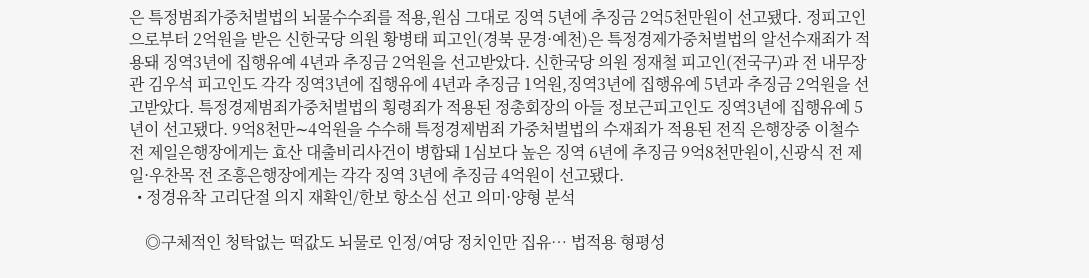은 특정범죄가중처벌법의 뇌물수수죄를 적용,원심 그대로 징역 5년에 추징금 2억5천만원이 선고됐다. 정피고인으로부터 2억원을 받은 신한국당 의원 황병태 피고인(경북 문경·예천)은 특정경제가중처벌법의 알선수재죄가 적용돼 징역3년에 집행유예 4년과 추징금 2억원을 선고받았다. 신한국당 의원 정재철 피고인(전국구)과 전 내무장관 김우석 피고인도 각각 징역3년에 집행유에 4년과 추징금 1억원,징역3년에 집행유예 5년과 추징금 2억원을 선고받았다. 특정경제범죄가중처벌법의 횡령죄가 적용된 정총회장의 아들 정보근피고인도 징역3년에 집행유예 5년이 선고됐다. 9억8천만∼4억원을 수수해 특정경제범죄 가중처벌법의 수재죄가 적용된 전직 은행장중 이철수 전 제일은행장에게는 효산 대출비리사건이 병합돼 1심보다 높은 징역 6년에 추징금 9억8천만원이,신광식 전 제일·우찬목 전 조흥은행장에게는 각각 징역 3년에 추징금 4억원이 선고됐다.
  • 정경유착 고리단절 의지 재확인/한보 항소심 선고 의미·양형 분석

    ◎구체적인 청탁없는 떡값도 뇌물로 인정/여당 정치인만 집유… 법적용 형평성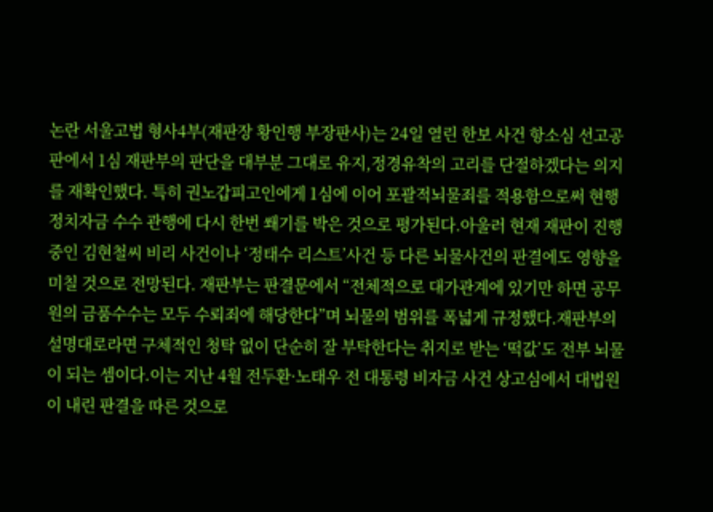논란 서울고법 형사4부(재판장 황인행 부장판사)는 24일 열린 한보 사건 항소심 선고공판에서 1심 재판부의 판단을 대부분 그대로 유지,정경유착의 고리를 단절하겠다는 의지를 재확인했다. 특히 권노갑피고인에게 1심에 이어 포괄적뇌물죄를 적용함으로써 현행 정치자금 수수 관행에 다시 한번 쐐기를 박은 것으로 평가된다.아울러 현재 재판이 진행 중인 김현철씨 비리 사건이나 ‘정태수 리스트’사건 등 다른 뇌물사건의 판결에도 영향을 미칠 것으로 전망된다. 재판부는 판결문에서 “전체적으로 대가관계에 있기만 하면 공무원의 금품수수는 모두 수뢰죄에 해당한다”며 뇌물의 범위를 폭넓게 규정했다.재판부의 설명대로라면 구체적인 청탁 없이 단순히 잘 부탁한다는 취지로 받는 ‘떡값’도 전부 뇌물이 되는 셈이다.이는 지난 4월 전두환·노태우 전 대통령 비자금 사건 상고심에서 대법원이 내린 판결을 따른 것으로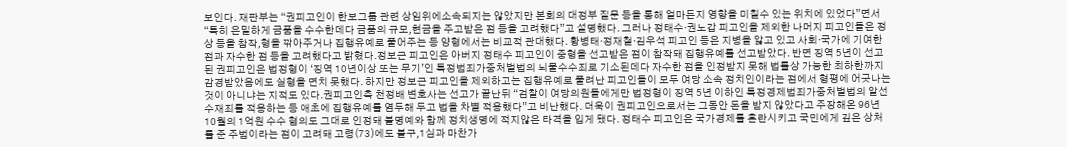보인다. 재판부는 “권피고인이 한보그룹 관련 상임위에소속되지는 않았지만 본회의 대정부 질문 등을 통해 얼마든지 영향을 미칠수 있는 위치에 있었다”면서“특히 은밀하게 금품을 수수한데다 금품의 규모,현금을 주고받은 점 등을 고려했다”고 설명했다. 그러나 정태수·권노갑 피고인을 제외한 나머지 피고인들은 정상 등을 참작,형을 깎아주거나 집행유예로 풀어주는 등 양형에서는 비교적 관대했다. 황병태·정재철·김우석 피고인 등은 지병을 앓고 있고 사회·국가에 기여한 점과 자수한 점 등을 고려했다고 밝혔다.정보근 피고인은 아버지 정태수 피고인이 중형을 선고받은 점이 참작돼 집행유예를 선고받았다. 반면 징역 5년이 선고된 권피고인은 법정형이 ‘징역 10년이상 또는 무기’인 특정범죄가중처벌법의 뇌물수수죄로 기소된데다 자수한 점을 인정받지 못해 법률상 가능한 최하한까지 감경받았음에도 실형을 면치 못했다. 하지만 정보근 피고인을 제외하고는 집행유예로 풀려난 피고인들이 모두 여당 소속 정치인이라는 점에서 형평에 어긋나는 것이 아니냐는 지적도 있다.권피고인측 천정배 변호사는 선고가 끝난뒤 “검찰이 여당의원들에게만 법정형이 징역 5년 이하인 특정경제범죄가중처벌법의 알선수재죄를 적용하는 등 애초에 집행유예를 염두해 두고 법을 차별 적용했다”고 비난했다. 더욱이 권피고인으로서는 그동안 돈을 받지 않았다고 주장해온 96년 10월의 1억원 수수 혐의도 그대로 인정돼 불명예와 함께 정치생명에 적지않은 타격을 입게 됐다. 정태수 피고인은 국가경제를 혼란시키고 국민에게 깊은 상처를 준 주범이라는 점이 고려돼 고령(73)에도 불구,1심과 마찬가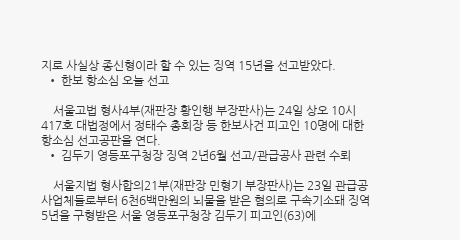지로 사실상 종신형이라 할 수 있는 징역 15년을 선고받았다.
  • 한보 항소심 오늘 선고

    서울고법 형사4부(재판장 황인행 부장판사)는 24일 상오 10시 417호 대법정에서 정태수 총회장 등 한보사건 피고인 10명에 대한 항소심 선고공판을 연다.
  • 김두기 영등포구청장 징역 2년6월 선고/관급공사 관련 수뢰

    서울지법 형사합의21부(재판장 민형기 부장판사)는 23일 관급공사업체들로부터 6천6백만원의 뇌물을 받은 혐의로 구속기소돼 징역 5년을 구형받은 서울 영등포구청장 김두기 피고인(63)에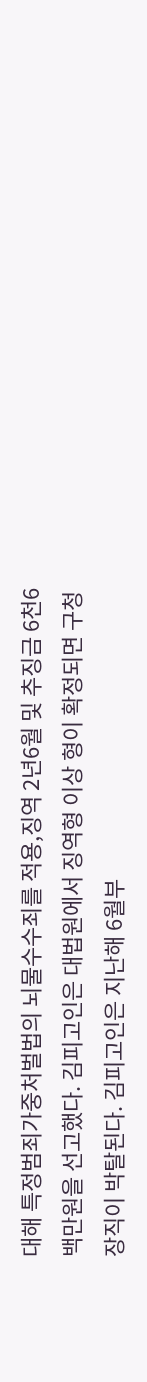대해 특정범죄가중처벌법의 뇌물수수죄를 적용,징역 2년6월 및 추징금 6천6백만원을 선고했다. 김피고인은 대법원에서 징역형 이상 형이 확정되면 구청장직이 박탈된다. 김피고인은 지난해 6월부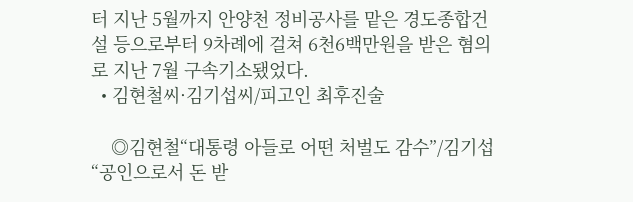터 지난 5월까지 안양천 정비공사를 맡은 경도종합건설 등으로부터 9차례에 걸쳐 6천6백만원을 받은 혐의로 지난 7월 구속기소됐었다.
  • 김현철씨·김기섭씨/피고인 최후진술

    ◎김현철“대통령 아들로 어떤 처벌도 감수”/김기섭“공인으로서 돈 받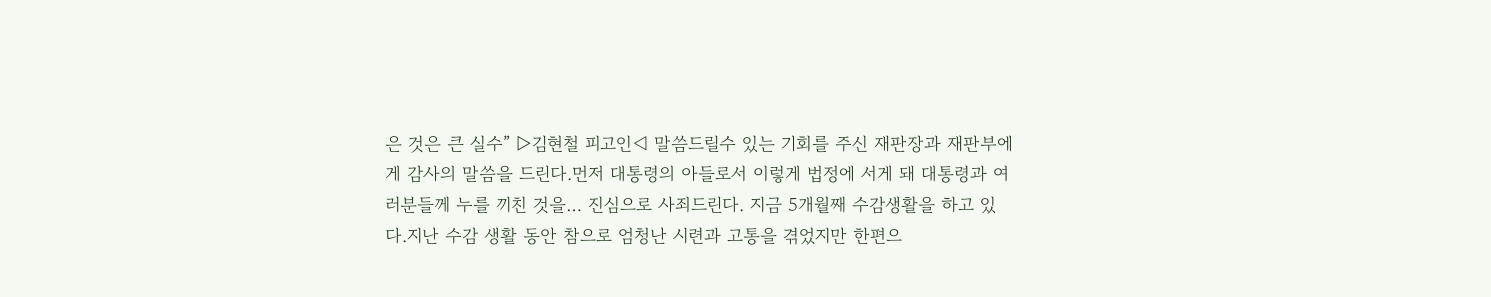은 것은 큰 실수” ▷김현철 피고인◁ 말씀드릴수 있는 기회를 주신 재판장과 재판부에게 감사의 말씀을 드린다.먼저 대통령의 아들로서 이렇게 법정에 서게 돼 대통령과 여러분들께 누를 끼친 것을… 진심으로 사죄드린다. 지금 5개월째 수감생활을 하고 있다.지난 수감 생활 동안 참으로 엄청난 시련과 고통을 겪었지만 한편으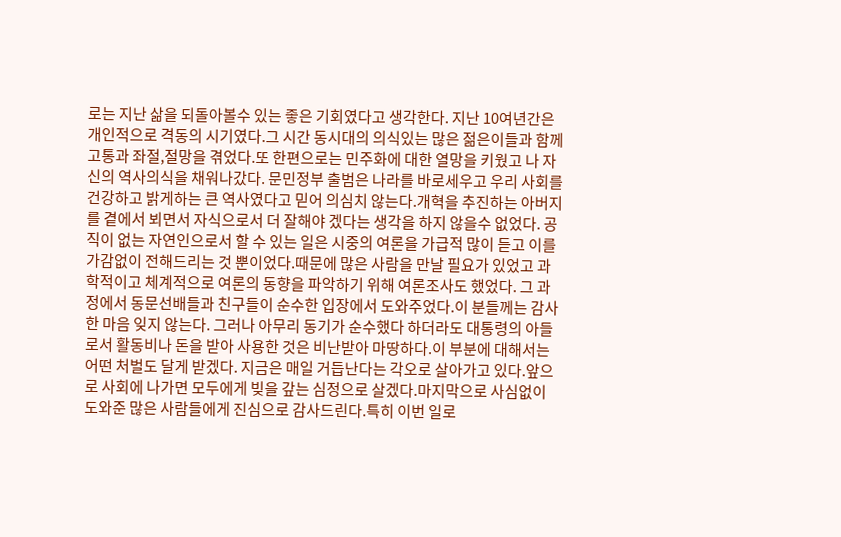로는 지난 삶을 되돌아볼수 있는 좋은 기회였다고 생각한다. 지난 10여년간은 개인적으로 격동의 시기였다.그 시간 동시대의 의식있는 많은 젊은이들과 함께 고통과 좌절,절망을 겪었다.또 한편으로는 민주화에 대한 열망을 키웠고 나 자신의 역사의식을 채워나갔다. 문민정부 출범은 나라를 바로세우고 우리 사회를 건강하고 밝게하는 큰 역사였다고 믿어 의심치 않는다.개혁을 추진하는 아버지를 곁에서 뵈면서 자식으로서 더 잘해야 겠다는 생각을 하지 않을수 없었다. 공직이 없는 자연인으로서 할 수 있는 일은 시중의 여론을 가급적 많이 듣고 이를 가감없이 전해드리는 것 뿐이었다.때문에 많은 사람을 만날 필요가 있었고 과학적이고 체계적으로 여론의 동향을 파악하기 위해 여론조사도 했었다. 그 과정에서 동문선배들과 친구들이 순수한 입장에서 도와주었다.이 분들께는 감사한 마음 잊지 않는다. 그러나 아무리 동기가 순수했다 하더라도 대통령의 아들로서 활동비나 돈을 받아 사용한 것은 비난받아 마땅하다.이 부분에 대해서는 어떤 처벌도 달게 받겠다. 지금은 매일 거듭난다는 각오로 살아가고 있다.앞으로 사회에 나가면 모두에게 빚을 갚는 심정으로 살겠다.마지막으로 사심없이 도와준 많은 사람들에게 진심으로 감사드린다.특히 이번 일로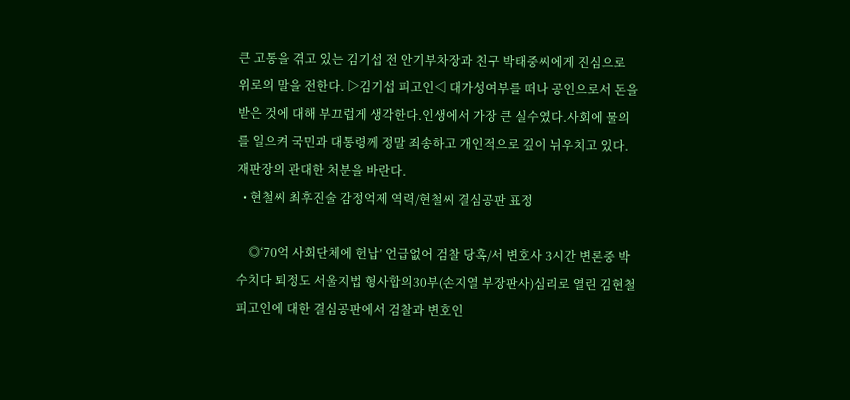큰 고통을 겪고 있는 김기섭 전 안기부차장과 친구 박태중씨에게 진심으로 위로의 말을 전한다. ▷김기섭 피고인◁ 대가성여부를 떠나 공인으로서 돈을 받은 것에 대해 부끄럽게 생각한다.인생에서 가장 큰 실수였다.사회에 물의를 일으켜 국민과 대통령께 정말 죄송하고 개인적으로 깊이 뉘우치고 있다.재판장의 관대한 처분을 바란다.
  • 현철씨 최후진술 감정억제 역력/현철씨 결심공판 표정

    ◎‘70억 사회단체에 헌납’ 언급없어 검찰 당혹/서 변호사 3시간 변론중 박수치다 퇴정도 서울지법 형사합의30부(손지열 부장판사)심리로 열린 김현철 피고인에 대한 결심공판에서 검찰과 변호인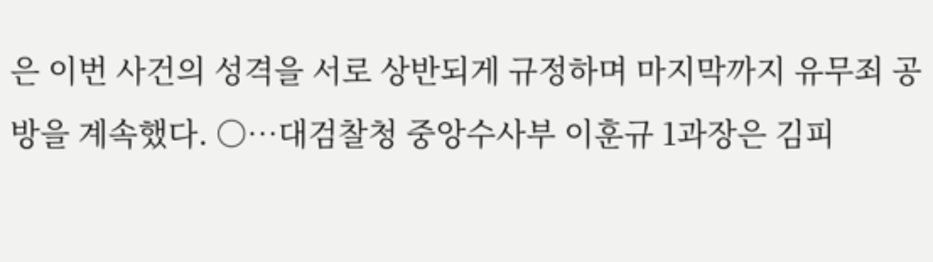은 이번 사건의 성격을 서로 상반되게 규정하며 마지막까지 유무죄 공방을 계속했다. ○…대검찰청 중앙수사부 이훈규 1과장은 김피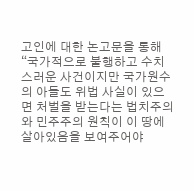고인에 대한 논고문을 통해 “국가적으로 불행하고 수치스러운 사건이지만 국가원수의 아들도 위법 사실이 있으면 처벌을 받는다는 법치주의와 민주주의 원칙이 이 땅에 살아있음을 보여주어야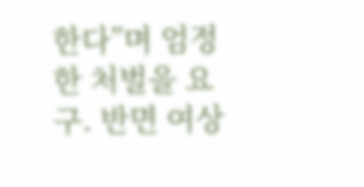한다”며 엄정한 처벌을 요구. 반면 여상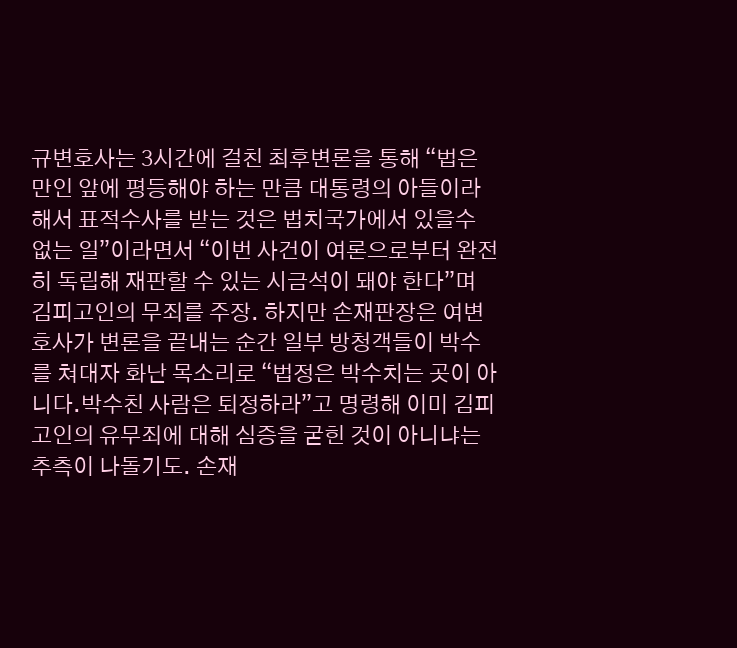규변호사는 3시간에 걸친 최후변론을 통해 “법은 만인 앞에 평등해야 하는 만큼 대통령의 아들이라 해서 표적수사를 받는 것은 법치국가에서 있을수 없는 일”이라면서 “이번 사건이 여론으로부터 완전히 독립해 재판할 수 있는 시금석이 돼야 한다”며 김피고인의 무죄를 주장. 하지만 손재판장은 여변호사가 변론을 끝내는 순간 일부 방청객들이 박수를 쳐대자 화난 목소리로 “법정은 박수치는 곳이 아니다.박수친 사람은 퇴정하라”고 명령해 이미 김피고인의 유무죄에 대해 심증을 굳힌 것이 아니냐는 추측이 나돌기도. 손재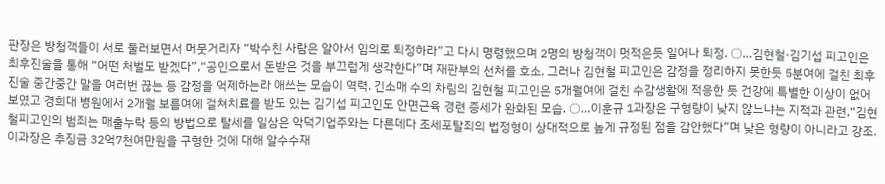판장은 방청객들이 서로 둘러보면서 머뭇거리자 “박수친 사람은 알아서 임의로 퇴정하라”고 다시 명령했으며 2명의 방청객이 멋적은듯 일어나 퇴정. ○…김현철·김기섭 피고인은 최후진술을 통해 “어떤 처벌도 받겠다”,“공인으로서 돈받은 것을 부끄럽게 생각한다”며 재판부의 선처를 호소. 그러나 김현철 피고인은 감정을 정리하지 못한듯 5분여에 걸친 최후진술 중간중간 말을 여러번 끊는 등 감정을 억제하는라 애쓰는 모습이 역력. 긴소매 수의 차림의 김현철 피고인은 5개월여에 걸친 수감생활에 적응한 듯 건강에 특별한 이상이 없어 보였고 경희대 병원에서 2개월 보름여에 걸쳐치료를 받도 있는 김기섭 피고인도 안면근육 경련 증세가 완화된 모습. ○…이훈규 1과장은 구형량이 낮지 않느냐는 지적과 관련,“김현철피고인의 범죄는 매출누락 등의 방법으로 탈세를 일삼은 악덕기업주와는 다른데다 조세포탈죄의 법정형이 상대적으로 높게 규정된 점을 감안했다”며 낮은 형량이 아니라고 강조. 이과장은 추징금 32억7천여만원을 구형한 것에 대해 알수수재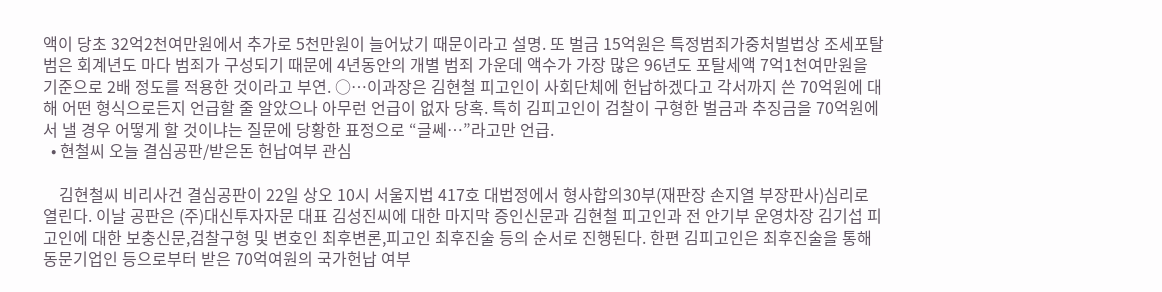액이 당초 32억2천여만원에서 추가로 5천만원이 늘어났기 때문이라고 설명. 또 벌금 15억원은 특정범죄가중처벌법상 조세포탈범은 회계년도 마다 범죄가 구성되기 때문에 4년동안의 개별 범죄 가운데 액수가 가장 많은 96년도 포탈세액 7억1천여만원을 기준으로 2배 정도를 적용한 것이라고 부연. ○…이과장은 김현철 피고인이 사회단체에 헌납하겠다고 각서까지 쓴 70억원에 대해 어떤 형식으로든지 언급할 줄 알았으나 아무런 언급이 없자 당혹. 특히 김피고인이 검찰이 구형한 벌금과 추징금을 70억원에서 낼 경우 어떻게 할 것이냐는 질문에 당황한 표정으로 “글쎄…”라고만 언급.
  • 현철씨 오늘 결심공판/받은돈 헌납여부 관심

    김현철씨 비리사건 결심공판이 22일 상오 10시 서울지법 417호 대법정에서 형사합의30부(재판장 손지열 부장판사)심리로 열린다. 이날 공판은 (주)대신투자자문 대표 김성진씨에 대한 마지막 증인신문과 김현철 피고인과 전 안기부 운영차장 김기섭 피고인에 대한 보충신문,검찰구형 및 변호인 최후변론,피고인 최후진술 등의 순서로 진행된다. 한편 김피고인은 최후진술을 통해 동문기업인 등으로부터 받은 70억여원의 국가헌납 여부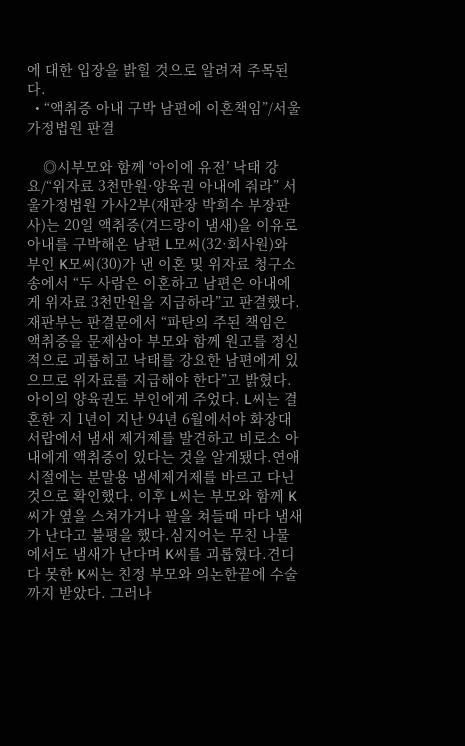에 대한 입장을 밝힐 것으로 알려져 주목된다.
  • “액취증 아내 구박 남편에 이혼책임”/서울 가정법원 판결

    ◎시부모와 함께 ‘아이에 유전’ 낙태 강요/“위자료 3천만원·양육권 아내에 줘라” 서울가정법원 가사2부(재판장 박희수 부장판사)는 20일 액취증(겨드랑이 냄새)을 이유로 아내를 구박해온 남편 L모씨(32·회사원)와 부인 K모씨(30)가 낸 이혼 및 위자료 청구소송에서 “두 사람은 이혼하고 남편은 아내에게 위자료 3천만원을 지급하라”고 판결했다. 재판부는 판결문에서 “파탄의 주된 책임은 액취증을 문제삼아 부모와 함께 원고를 정신적으로 괴롭히고 낙태를 강요한 남편에게 있으므로 위자료를 지급해야 한다”고 밝혔다.아이의 양육권도 부인에게 주었다. L씨는 결혼한 지 1년이 지난 94년 6월에서야 화장대 서랍에서 냄새 제거제를 발견하고 비로소 아내에게 액취증이 있다는 것을 알게됐다.연애시절에는 분말용 냄세제거제를 바르고 다닌 것으로 확인했다. 이후 L씨는 부모와 함께 K씨가 옆을 스쳐가거나 팔을 쳐들때 마다 냄새가 난다고 불평을 했다.심지어는 무친 나물에서도 냄새가 난다며 K씨를 괴롭혔다.견디다 못한 K씨는 친정 부모와 의논한끝에 수술까지 받았다. 그러나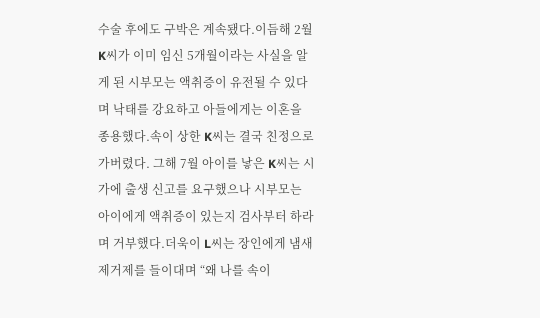수술 후에도 구박은 계속됐다.이듬해 2월 K씨가 이미 임신 5개월이라는 사실을 알게 된 시부모는 액취증이 유전될 수 있다며 낙태를 강요하고 아들에게는 이혼을 종용했다.속이 상한 K씨는 결국 친정으로 가버렸다. 그해 7월 아이를 낳은 K씨는 시가에 출생 신고를 요구했으나 시부모는 아이에게 액취증이 있는지 검사부터 하라며 거부했다.더욱이 L씨는 장인에게 냄새제거제를 들이대며 “왜 나를 속이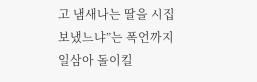고 냄새나는 딸을 시집보냈느냐”는 폭언까지 일삼아 돌이킬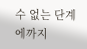수 없는 단계에까지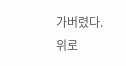가버렸다.
위로